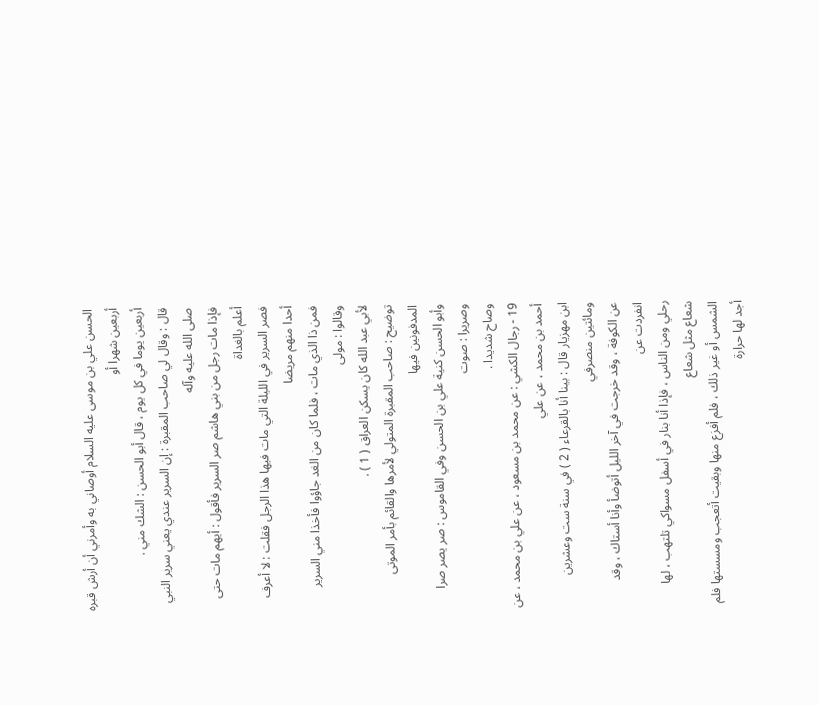الحسن علي بن موسى عليه السلام أوصاني به وأمرني أن أرش قبره أربعين شهرا أو
أربعين يوما في كل يوم ، قال أبو الحسن : الشك مني .
قال : وقال لي صاحب المقبرة : إن السرير عندي يعني سرير النبي صلى الله عليه وآله
فإذا مات رجل من بني هاشم صر السرير فأقول : أيهم مات حتى أعلم بالغداة
فصر السرير في الليلة التي مات فيها هذا الرجل فقلت : لا أعرف أحدا منهم مريضا
فمن ذا الذي مات ، فلما كان من الغد جاؤوا فأخذا مني السرير وقالوا : مولى
لأبي عبد الله كان يسكن العراق ( 1 ) .
توضيح : صاحب المقبرة المتولي لأمرها والقائم بأمر الموتى المدفونين فيها
وأبو الحسن كنية علي بن الحسن وفي القاموس : صر يصر صرا وصريرا : صوت
وصاح شديدا .
19 - رجال الكشي : عن محمد بن مسعود ، عن علي بن محمد ، عن أحمد بن محمد ، عن علي
ابن مهزيار قال : بينا أنا بالقرعاء ( 2 ) في سنة ست وعشرين ومائتين منصرفي
عن الكوفة ، وقد خرجت في آخر الليل أتوضأ وأنا أستاك ، وقد انفردت عن
رحلي ومن الناس ، فإذا أنا بنار في أسفل مسواكي تلتهب ، لها شعاع مثل شعاع
الشمس أو غير ذلك ، فلم أفزع منها وبقيت أتعجب ومسستها فلم أجد لها حرارة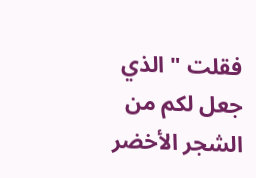فقلت " الذي جعل لكم من الشجر الأخضر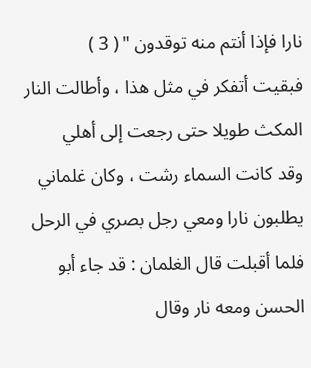نارا فإذا أنتم منه توقدون " ( 3 )
فبقيت أتفكر في مثل هذا ، وأطالت النار المكث طويلا حتى رجعت إلى أهلي
وقد كانت السماء رشت ، وكان غلماني يطلبون نارا ومعي رجل بصري في الرحل
فلما أقبلت قال الغلمان : قد جاء أبو الحسن ومعه نار وقال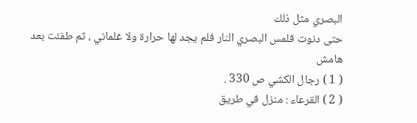البصري مثل ذلك
حتى دنوت فلمس البصري النار فلم يجد لها حرارة ولا غلماني ، ثم طفئت بعد
هامش
( 1 ) رجال الكشي ص 330 .
( 2 ) القرعاء : منزل في طريق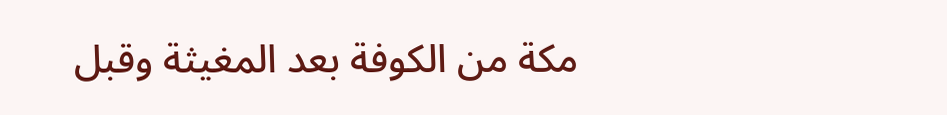مكة من الكوفة بعد المغيثة وقبل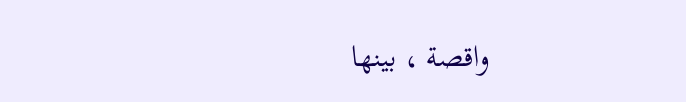واقصة ، بينها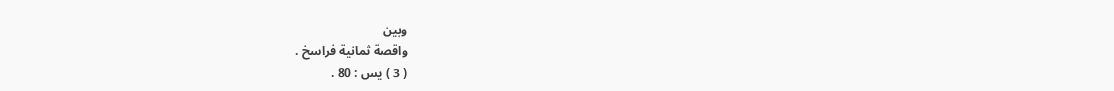وبين
واقصة ثمانية فراسخ .
( 3 ) يس : 80 .